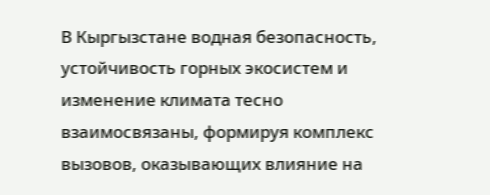В Кыргызстане водная безопасность, устойчивость горных экосистем и изменение климата тесно взаимосвязаны, формируя комплекс вызовов, оказывающих влияние на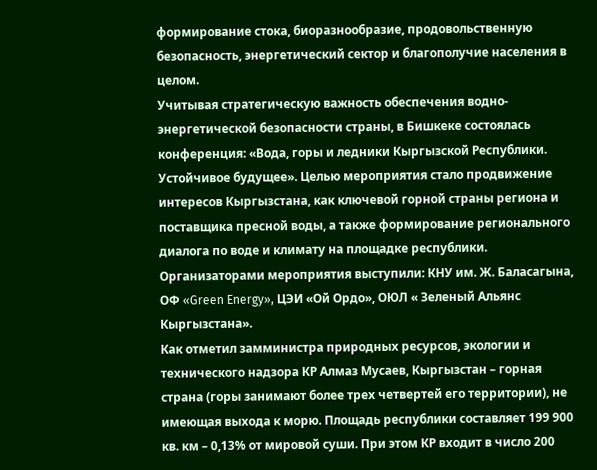формирование стока, биоразнообразие, продовольственную безопасность, энергетический сектор и благополучие населения в целом.
Учитывая стратегическую важность обеспечения водно-энергетической безопасности страны, в Бишкеке состоялась конференция: «Вода, горы и ледники Кыргызской Республики. Устойчивое будущее». Целью мероприятия стало продвижение интересов Кыргызстана, как ключевой горной страны региона и поставщика пресной воды, а также формирование регионального диалога по воде и климату на площадке республики.
Организаторами мероприятия выступили: КНУ им. Ж. Баласагына, ОФ «Green Energy», ЦЭИ «Ой Ордо», ОЮЛ « Зеленый Альянс Кыргызстана».
Как отметил замминистра природных ресурсов, экологии и технического надзора КР Алмаз Мусаев, Кыргызстан – горная страна (горы занимают более трех четвертей его территории), не имеющая выхода к морю. Площадь республики составляет 199 900 кв. км – 0,13% от мировой суши. При этом КР входит в число 200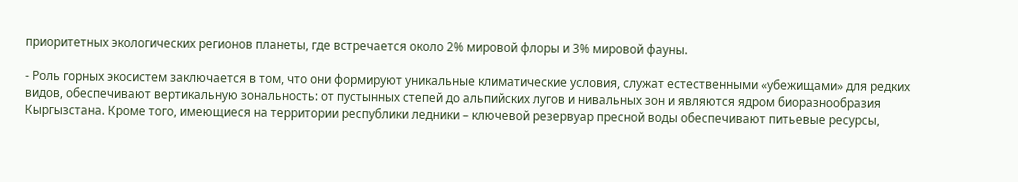приоритетных экологических регионов планеты, где встречается около 2% мировой флоры и 3% мировой фауны.

- Роль горных экосистем заключается в том, что они формируют уникальные климатические условия, служат естественными «убежищами» для редких видов, обеспечивают вертикальную зональность: от пустынных степей до альпийских лугов и нивальных зон и являются ядром биоразнообразия Кыргызстана. Кроме того, имеющиеся на территории республики ледники – ключевой резервуар пресной воды обеспечивают питьевые ресурсы,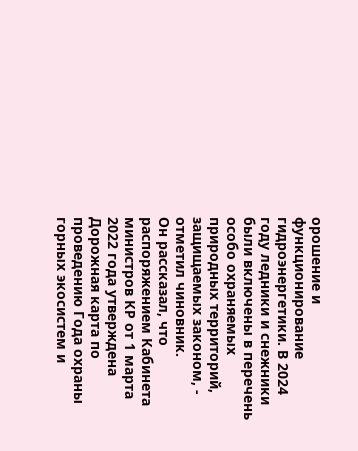орошение и функционирование гидроэнергетики. В 2024 году ледники и снежники были включены в перечень особо охраняемых природных территорий, защищаемых законом, - отметил чиновник.
Он рассказал, что распоряжением Кабинета министров КР от 1 марта 2022 года утверждена Дорожная карта по проведению Года охраны горных экосистем и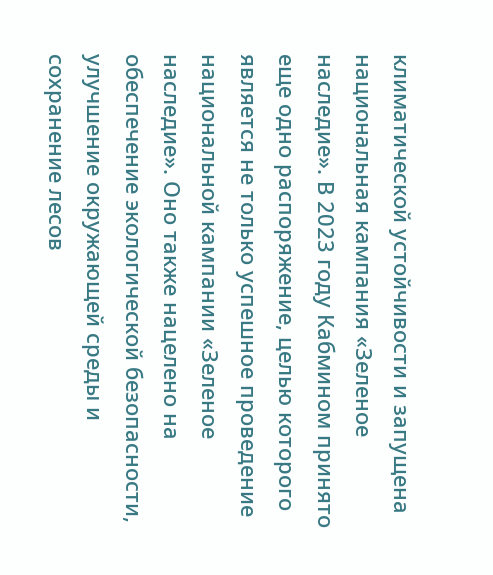климатической устойчивости и запущена национальная кампания «Зеленое наследие». В 2023 году Кабмином принято еще одно распоряжение, целью которого является не только успешное проведение национальной кампании «Зеленое наследие». Оно также нацелено на обеспечение экологической безопасности, улучшение окружающей среды и сохранение лесов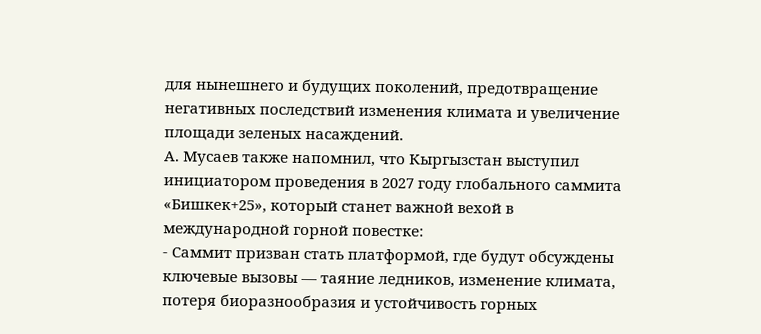для нынешнего и будущих поколений, предотвращение негативных последствий изменения климата и увеличение площади зеленых насаждений.
А. Мусаев также напомнил, что Кыргызстан выступил инициатором проведения в 2027 году глобального саммита «Бишкек+25», который станет важной вехой в международной горной повестке:
- Саммит призван стать платформой, где будут обсуждены ключевые вызовы — таяние ледников, изменение климата, потеря биоразнообразия и устойчивость горных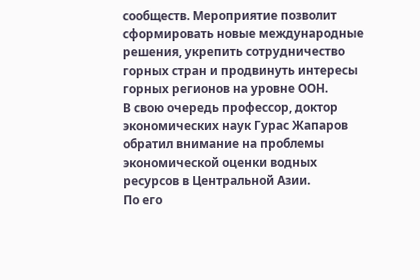сообществ. Мероприятие позволит сформировать новые международные решения, укрепить сотрудничество горных стран и продвинуть интересы горных регионов на уровне ООН.
В свою очередь профессор, доктор экономических наук Гурас Жапаров обратил внимание на проблемы экономической оценки водных ресурсов в Центральной Азии.
По его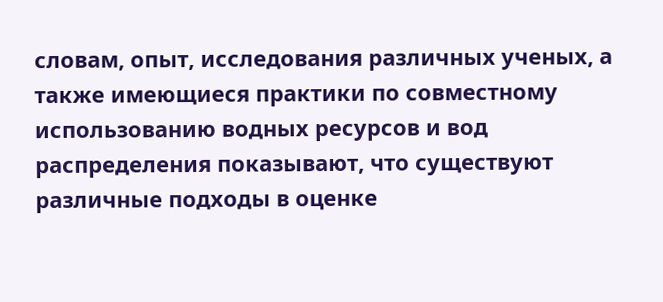словам, опыт, исследования различных ученых, а также имеющиеся практики по совместному использованию водных ресурсов и вод распределения показывают, что существуют различные подходы в оценке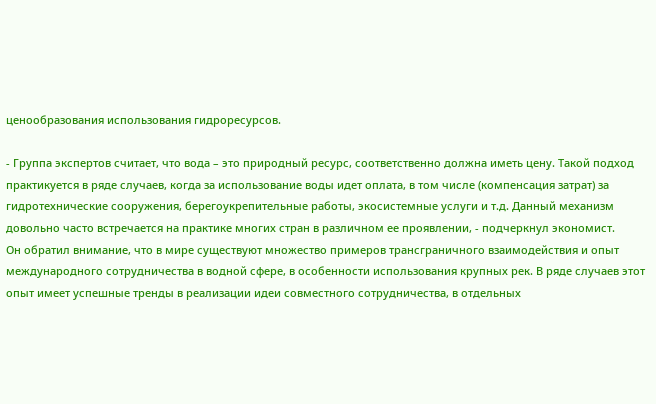ценообразования использования гидроресурсов.

- Группа экспертов считает, что вода – это природный ресурс, соответственно должна иметь цену. Такой подход практикуется в ряде случаев, когда за использование воды идет оплата, в том числе (компенсация затрат) за гидротехнические сооружения, берегоукрепительные работы, экосистемные услуги и т.д. Данный механизм довольно часто встречается на практике многих стран в различном ее проявлении, - подчеркнул экономист.
Он обратил внимание, что в мире существуют множество примеров трансграничного взаимодействия и опыт международного сотрудничества в водной сфере, в особенности использования крупных рек. В ряде случаев этот опыт имеет успешные тренды в реализации идеи совместного сотрудничества, в отдельных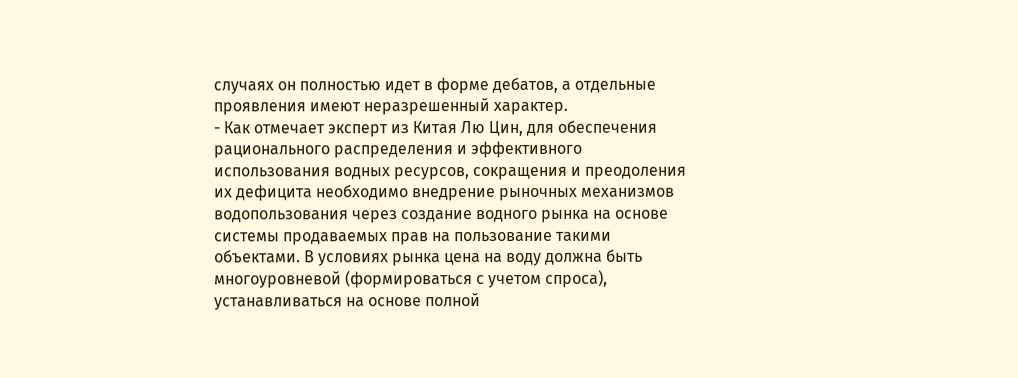случаях он полностью идет в форме дебатов, а отдельные проявления имеют неразрешенный характер.
- Как отмечает эксперт из Китая Лю Цин, для обеспечения рационального распределения и эффективного использования водных ресурсов, сокращения и преодоления их дефицита необходимо внедрение рыночных механизмов водопользования через создание водного рынка на основе системы продаваемых прав на пользование такими объектами. В условиях рынка цена на воду должна быть многоуровневой (формироваться с учетом спроса), устанавливаться на основе полной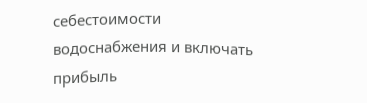себестоимости водоснабжения и включать прибыль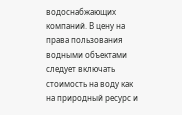водоснабжающих компаний. В цену на права пользования водными объектами следует включать стоимость на воду как на природный ресурс и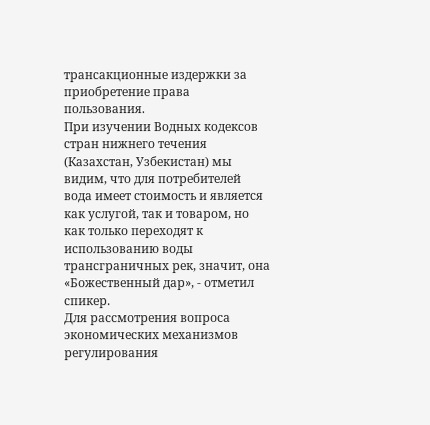трансакционные издержки за приобретение права пользования.
При изучении Водных кодексов стран нижнего течения (Казахстан, Узбекистан) мы видим, что для потребителей вода имеет стоимость и является как услугой, так и товаром, но как только переходят к использованию воды трансграничных рек, значит, она «Божественный дар», - отметил спикер.
Для рассмотрения вопроса экономических механизмов регулирования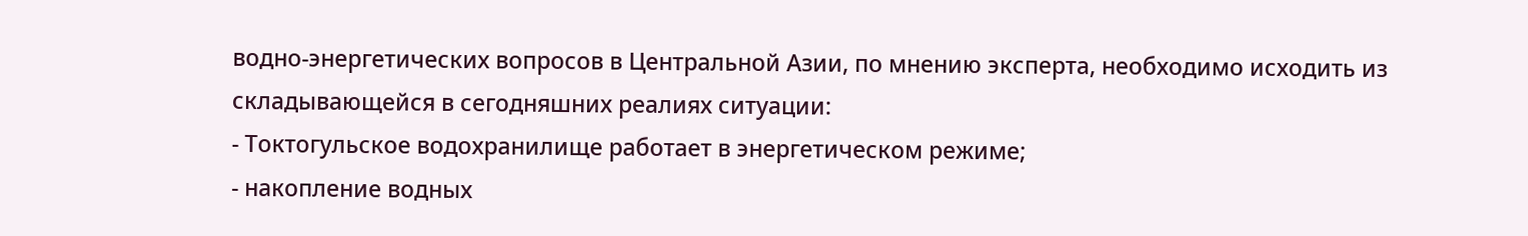водно-энергетических вопросов в Центральной Азии, по мнению эксперта, необходимо исходить из складывающейся в сегодняшних реалиях ситуации:
- Токтогульское водохранилище работает в энергетическом режиме;
- накопление водных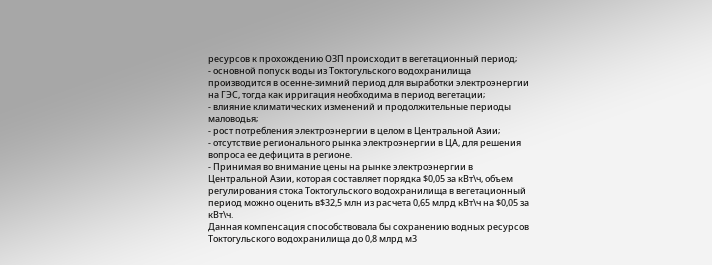ресурсов к прохождению ОЗП происходит в вегетационный период;
- основной попуск воды из Токтогульского водохранилища производится в осенне-зимний период для выработки электроэнергии на ГЭС, тогда как ирригация необходима в период вегетации;
- влияние климатических изменений и продолжительные периоды маловодья;
- рост потребления электроэнергии в целом в Центральной Азии;
- отсутствие регионального рынка электроэнергии в ЦА, для решения вопроса ее дефицита в регионе.
- Принимая во внимание цены на рынке электроэнергии в Центральной Азии, которая составляет порядка $0,05 за кВт\ч, объем регулирования стока Токтогульского водохранилища в вегетационный период можно оценить в$32,5 млн из расчета 0,65 млрд кВт\ч на $0,05 за кВт\ч.
Данная компенсация способствовала бы сохранению водных ресурсов Токтогульского водохранилища до 0,8 млрд м3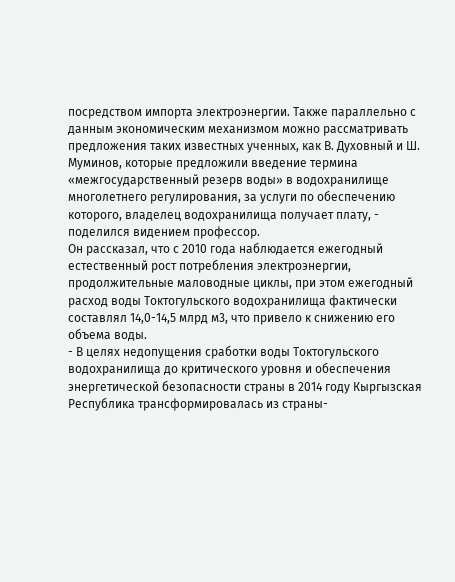посредством импорта электроэнергии. Также параллельно с данным экономическим механизмом можно рассматривать предложения таких известных ученных, как В. Духовный и Ш. Муминов, которые предложили введение термина «межгосударственный резерв воды» в водохранилище многолетнего регулирования, за услуги по обеспечению которого, владелец водохранилища получает плату, - поделился видением профессор.
Он рассказал, что с 2010 года наблюдается ежегодный естественный рост потребления электроэнергии, продолжительные маловодные циклы, при этом ежегодный расход воды Токтогульского водохранилища фактически составлял 14,0-14,5 млрд м3, что привело к снижению его объема воды.
- В целях недопущения сработки воды Токтогульского водохранилища до критического уровня и обеспечения энергетической безопасности страны в 2014 году Кыргызская Республика трансформировалась из страны-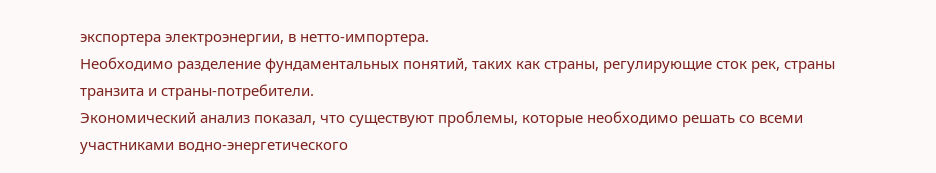экспортера электроэнергии, в нетто-импортера.
Необходимо разделение фундаментальных понятий, таких как страны, регулирующие сток рек, страны транзита и страны-потребители.
Экономический анализ показал, что существуют проблемы, которые необходимо решать со всеми участниками водно-энергетического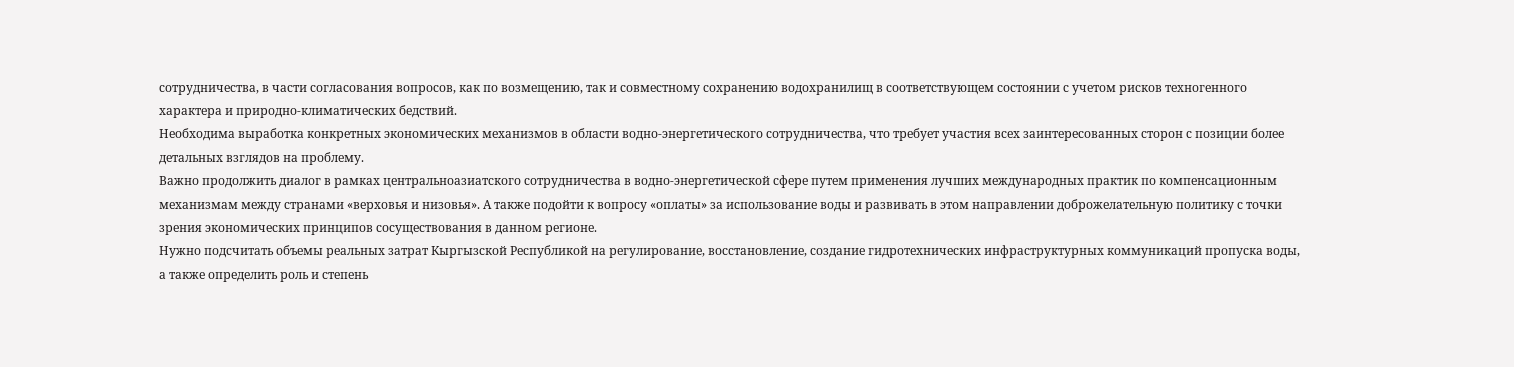сотрудничества, в части согласования вопросов, как по возмещению, так и совместному сохранению водохранилищ в соответствующем состоянии с учетом рисков техногенного характера и природно-климатических бедствий.
Необходима выработка конкретных экономических механизмов в области водно-энергетического сотрудничества, что требует участия всех заинтересованных сторон с позиции более детальных взглядов на проблему.
Важно продолжить диалог в рамках центральноазиатского сотрудничества в водно-энергетической сфере путем применения лучших международных практик по компенсационным механизмам между странами «верховья и низовья». А также подойти к вопросу «оплаты» за использование воды и развивать в этом направлении доброжелательную политику с точки зрения экономических принципов сосуществования в данном регионе.
Нужно подсчитать объемы реальных затрат Кыргызской Республикой на регулирование, восстановление, создание гидротехнических инфраструктурных коммуникаций пропуска воды, а также определить роль и степень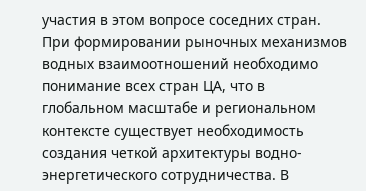участия в этом вопросе соседних стран.
При формировании рыночных механизмов водных взаимоотношений необходимо понимание всех стран ЦА, что в глобальном масштабе и региональном контексте существует необходимость создания четкой архитектуры водно-энергетического сотрудничества. В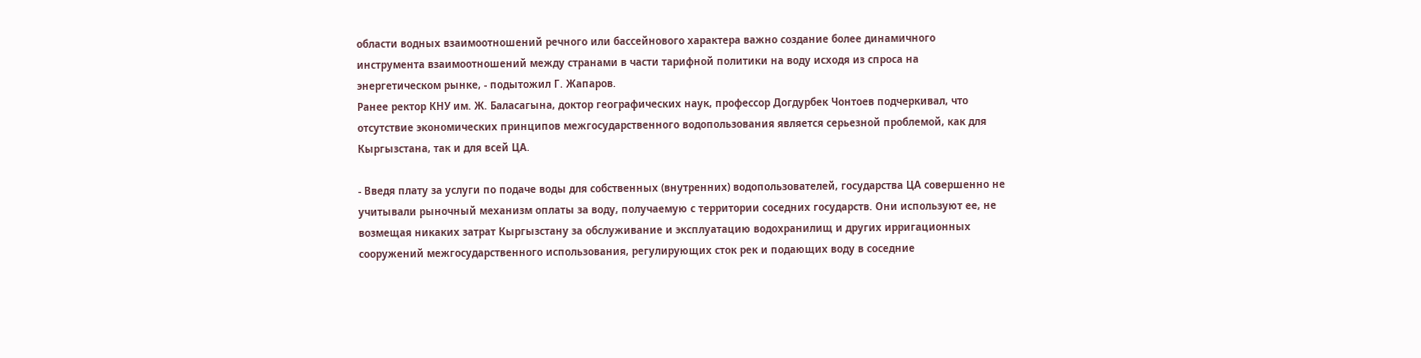области водных взаимоотношений речного или бассейнового характера важно создание более динамичного инструмента взаимоотношений между странами в части тарифной политики на воду исходя из спроса на энергетическом рынке, - подытожил Г. Жапаров.
Ранее ректор КНУ им. Ж. Баласагына, доктор географических наук, профессор Догдурбек Чонтоев подчеркивал, что отсутствие экономических принципов межгосударственного водопользования является серьезной проблемой, как для Кыргызстана, так и для всей ЦА.

- Введя плату за услуги по подаче воды для собственных (внутренних) водопользователей, государства ЦА совершенно не учитывали рыночный механизм оплаты за воду, получаемую с территории соседних государств. Они используют ее, не возмещая никаких затрат Кыргызстану за обслуживание и эксплуатацию водохранилищ и других ирригационных сооружений межгосударственного использования, регулирующих сток рек и подающих воду в соседние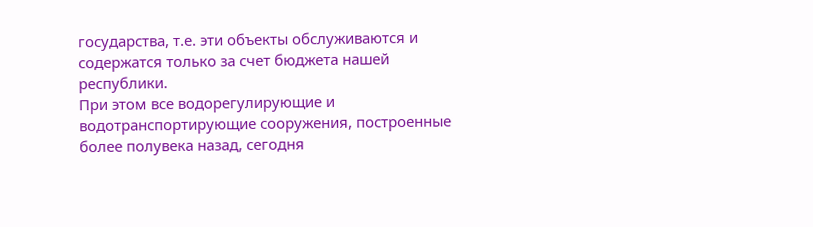государства, т.е. эти объекты обслуживаются и содержатся только за счет бюджета нашей республики.
При этом все водорегулирующие и водотранспортирующие сооружения, построенные более полувека назад, сегодня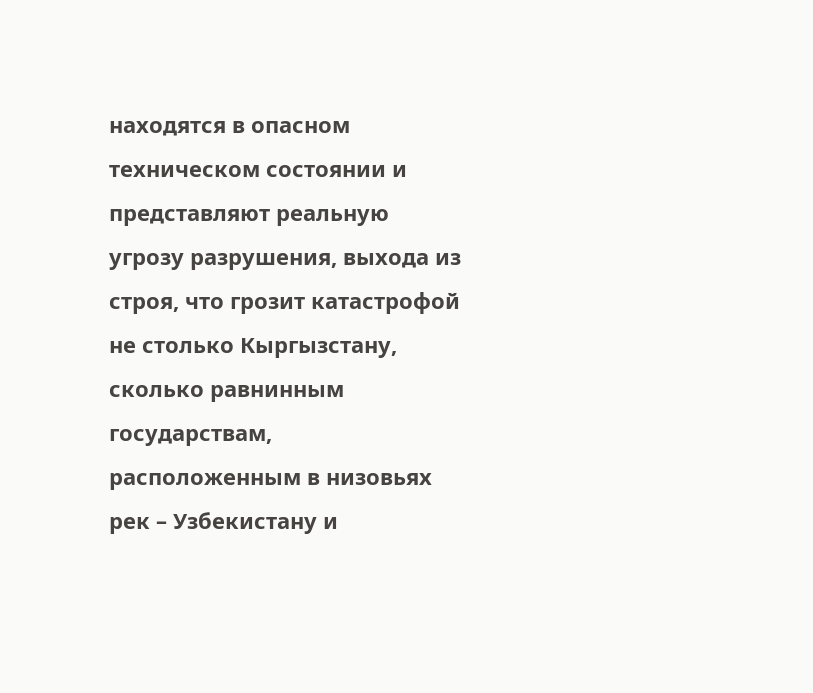находятся в опасном техническом состоянии и представляют реальную угрозу разрушения, выхода из строя, что грозит катастрофой не столько Кыргызстану, сколько равнинным государствам, расположенным в низовьях рек – Узбекистану и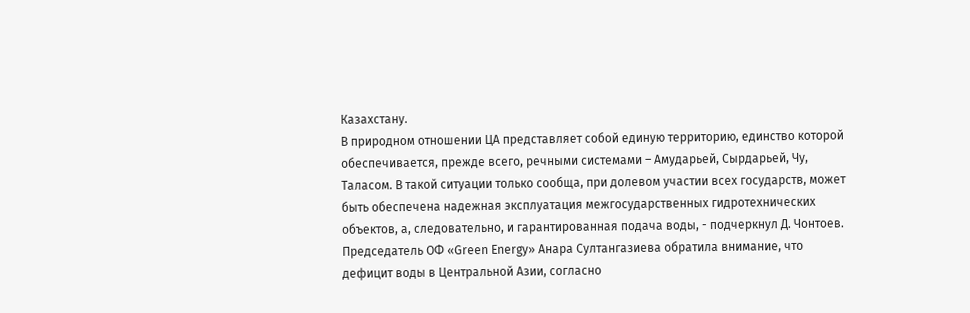Казахстану.
В природном отношении ЦА представляет собой единую территорию, единство которой обеспечивается, прежде всего, речными системами – Амударьей, Сырдарьей, Чу, Таласом. В такой ситуации только сообща, при долевом участии всех государств, может быть обеспечена надежная эксплуатация межгосударственных гидротехнических объектов, а, следовательно, и гарантированная подача воды, - подчеркнул Д. Чонтоев.
Председатель ОФ «Green Energy» Анара Султангазиева обратила внимание, что дефицит воды в Центральной Азии, согласно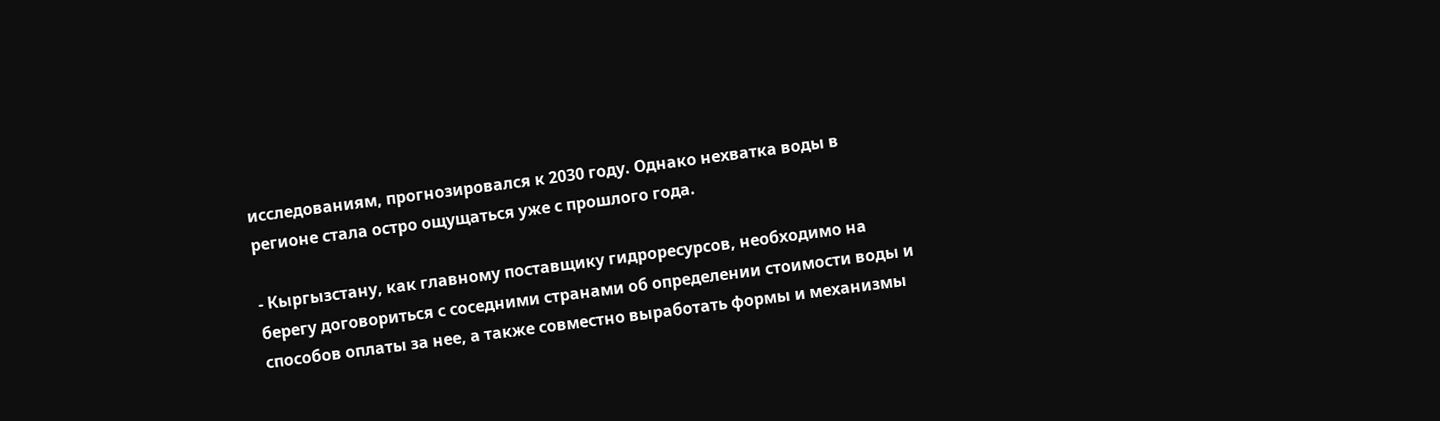исследованиям, прогнозировался к 2030 году. Однако нехватка воды в регионе стала остро ощущаться уже с прошлого года.

- Кыргызстану, как главному поставщику гидроресурсов, необходимо на берегу договориться с соседними странами об определении стоимости воды и способов оплаты за нее, а также совместно выработать формы и механизмы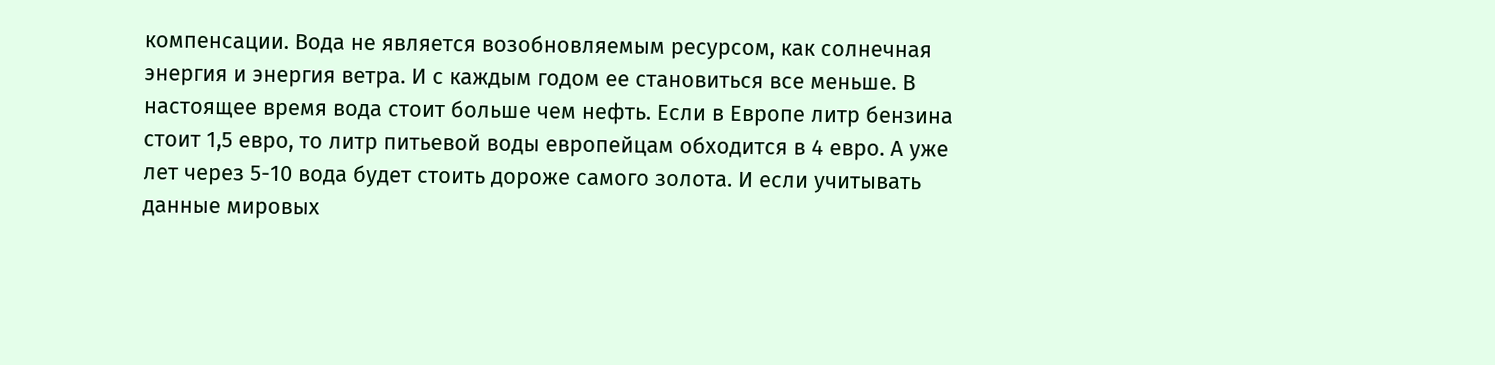компенсации. Вода не является возобновляемым ресурсом, как солнечная энергия и энергия ветра. И с каждым годом ее становиться все меньше. В настоящее время вода стоит больше чем нефть. Если в Европе литр бензина стоит 1,5 евро, то литр питьевой воды европейцам обходится в 4 евро. А уже лет через 5-10 вода будет стоить дороже самого золота. И если учитывать данные мировых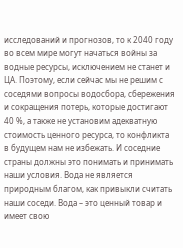исследований и прогнозов, то к 2040 году во всем мире могут начаться войны за водные ресурсы, исключением не станет и ЦА. Поэтому, если сейчас мы не решим с соседями вопросы водосбора, сбережения и сокращения потерь, которые достигают 40 %, а также не установим адекватную стоимость ценного ресурса, то конфликта в будущем нам не избежать. И соседние страны должны это понимать и принимать наши условия. Вода не является природным благом, как привыкли считать наши соседи. Вода – это ценный товар и имеет свою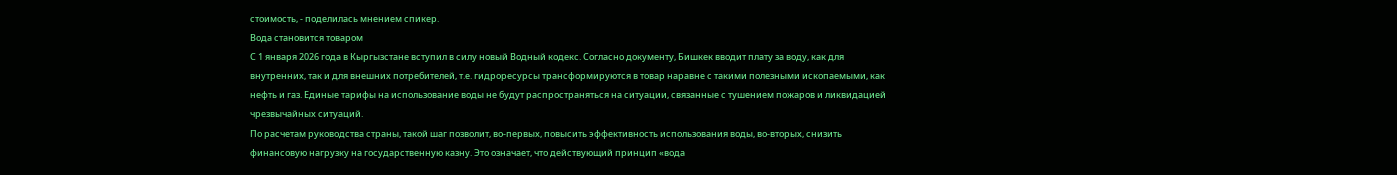стоимость, - поделилась мнением спикер.
Вода становится товаром
С 1 января 2026 года в Кыргызстане вступил в силу новый Водный кодекс. Согласно документу, Бишкек вводит плату за воду, как для внутренних, так и для внешних потребителей, т.е. гидроресурсы трансформируются в товар наравне с такими полезными ископаемыми, как нефть и газ. Единые тарифы на использование воды не будут распространяться на ситуации, связанные с тушением пожаров и ликвидацией чрезвычайных ситуаций.
По расчетам руководства страны, такой шаг позволит, во-первых, повысить эффективность использования воды, во-вторых, снизить финансовую нагрузку на государственную казну. Это означает, что действующий принцип «вода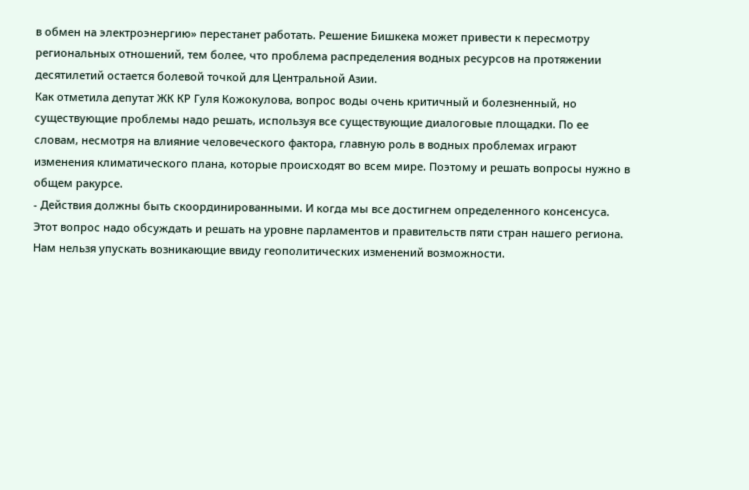в обмен на электроэнергию» перестанет работать. Решение Бишкека может привести к пересмотру региональных отношений, тем более, что проблема распределения водных ресурсов на протяжении десятилетий остается болевой точкой для Центральной Азии.
Как отметила депутат ЖК КР Гуля Кожокулова, вопрос воды очень критичный и болезненный, но существующие проблемы надо решать, используя все существующие диалоговые площадки. По ее словам, несмотря на влияние человеческого фактора, главную роль в водных проблемах играют изменения климатического плана, которые происходят во всем мире. Поэтому и решать вопросы нужно в общем ракурсе.
- Действия должны быть скоординированными. И когда мы все достигнем определенного консенсуса. Этот вопрос надо обсуждать и решать на уровне парламентов и правительств пяти стран нашего региона. Нам нельзя упускать возникающие ввиду геополитических изменений возможности.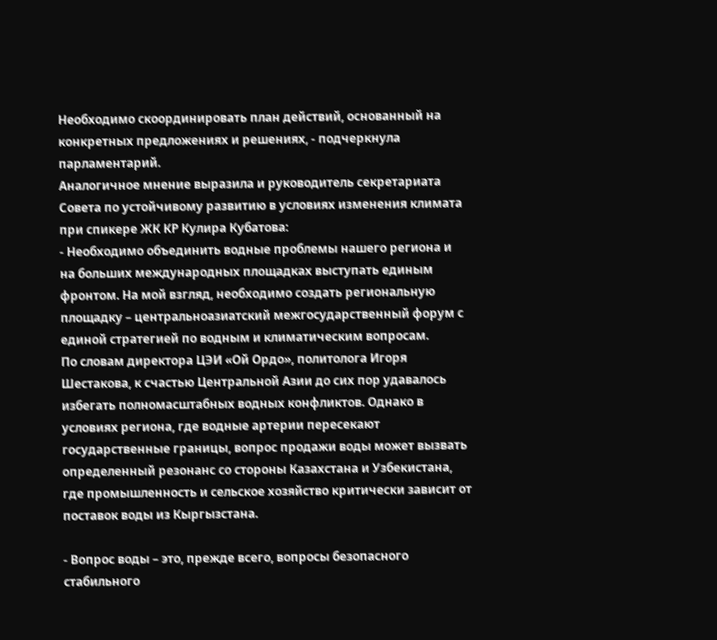Необходимо скоординировать план действий, основанный на конкретных предложениях и решениях, - подчеркнула парламентарий.
Аналогичное мнение выразила и руководитель секретариата Совета по устойчивому развитию в условиях изменения климата при спикере ЖК КР Кулира Кубатова:
- Необходимо объединить водные проблемы нашего региона и на больших международных площадках выступать единым фронтом. На мой взгляд, необходимо создать региональную площадку – центральноазиатский межгосударственный форум с единой стратегией по водным и климатическим вопросам.
По словам директора ЦЭИ «Ой Ордо», политолога Игоря Шестакова, к счастью Центральной Азии до сих пор удавалось избегать полномасштабных водных конфликтов. Однако в условиях региона, где водные артерии пересекают государственные границы, вопрос продажи воды может вызвать определенный резонанс со стороны Казахстана и Узбекистана, где промышленность и сельское хозяйство критически зависит от поставок воды из Кыргызстана.

- Вопрос воды – это, прежде всего, вопросы безопасного стабильного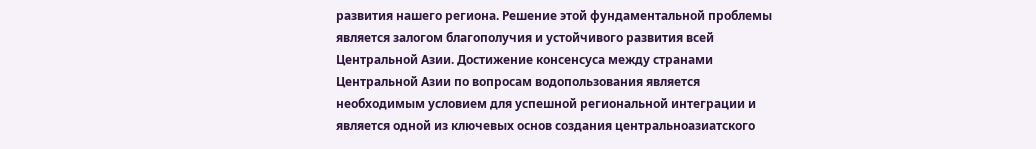развития нашего региона. Решение этой фундаментальной проблемы является залогом благополучия и устойчивого развития всей Центральной Азии. Достижение консенсуса между странами Центральной Азии по вопросам водопользования является необходимым условием для успешной региональной интеграции и является одной из ключевых основ создания центральноазиатского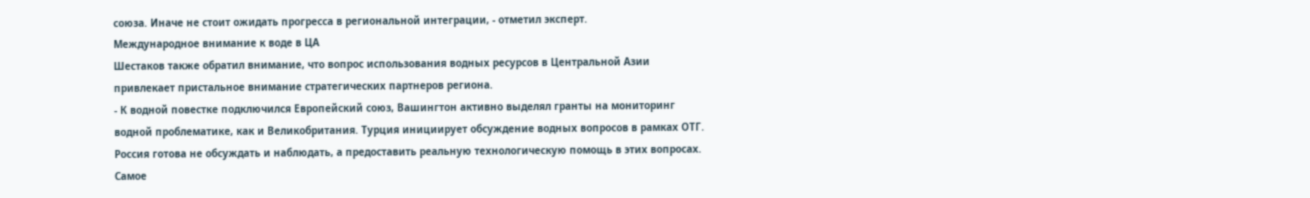союза. Иначе не стоит ожидать прогресса в региональной интеграции, - отметил эксперт.
Международное внимание к воде в ЦА
Шестаков также обратил внимание, что вопрос использования водных ресурсов в Центральной Азии привлекает пристальное внимание стратегических партнеров региона.
- К водной повестке подключился Европейский союз, Вашингтон активно выделял гранты на мониторинг водной проблематике, как и Великобритания. Турция инициирует обсуждение водных вопросов в рамках ОТГ. Россия готова не обсуждать и наблюдать, а предоставить реальную технологическую помощь в этих вопросах. Самое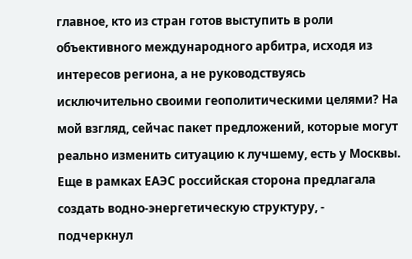главное, кто из стран готов выступить в роли объективного международного арбитра, исходя из интересов региона, а не руководствуясь исключительно своими геополитическими целями? На мой взгляд, сейчас пакет предложений, которые могут реально изменить ситуацию к лучшему, есть у Москвы. Еще в рамках ЕАЭС российская сторона предлагала создать водно-энергетическую структуру, - подчеркнул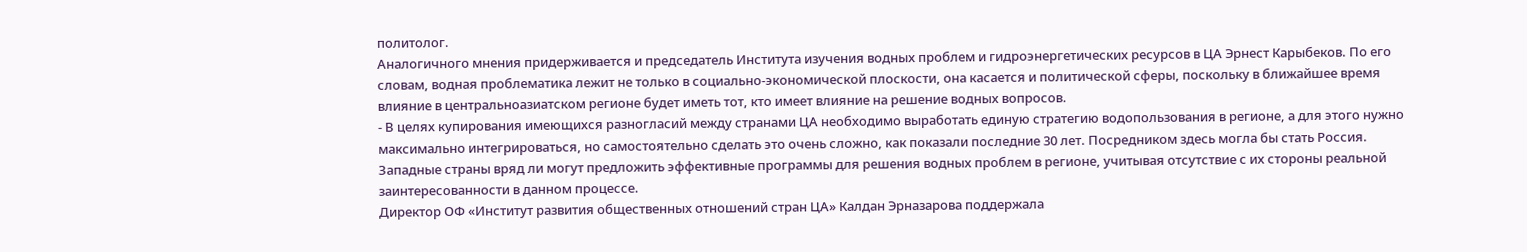политолог.
Аналогичного мнения придерживается и председатель Института изучения водных проблем и гидроэнергетических ресурсов в ЦА Эрнест Карыбеков. По его словам, водная проблематика лежит не только в социально-экономической плоскости, она касается и политической сферы, поскольку в ближайшее время влияние в центральноазиатском регионе будет иметь тот, кто имеет влияние на решение водных вопросов.
- В целях купирования имеющихся разногласий между странами ЦА необходимо выработать единую стратегию водопользования в регионе, а для этого нужно максимально интегрироваться, но самостоятельно сделать это очень сложно, как показали последние 30 лет. Посредником здесь могла бы стать Россия. Западные страны вряд ли могут предложить эффективные программы для решения водных проблем в регионе, учитывая отсутствие с их стороны реальной заинтересованности в данном процессе.
Директор ОФ «Институт развития общественных отношений стран ЦА» Калдан Эрназарова поддержала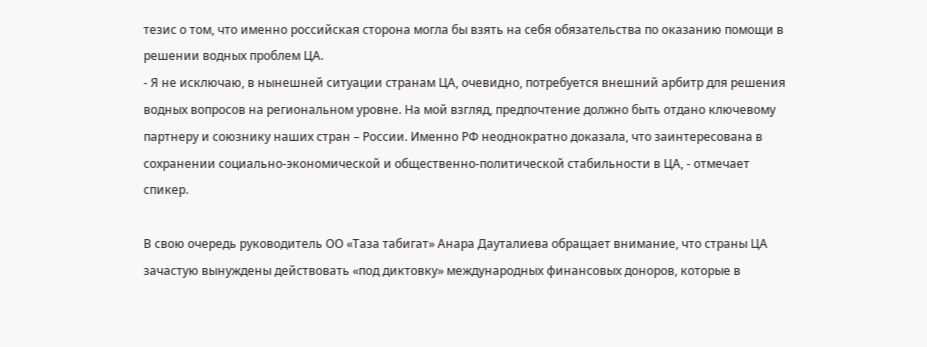тезис о том, что именно российская сторона могла бы взять на себя обязательства по оказанию помощи в решении водных проблем ЦА.
- Я не исключаю, в нынешней ситуации странам ЦА, очевидно, потребуется внешний арбитр для решения водных вопросов на региональном уровне. На мой взгляд, предпочтение должно быть отдано ключевому партнеру и союзнику наших стран – России. Именно РФ неоднократно доказала, что заинтересована в сохранении социально-экономической и общественно-политической стабильности в ЦА, - отмечает спикер.

В свою очередь руководитель ОО «Таза табигат» Анара Дауталиева обращает внимание, что страны ЦА зачастую вынуждены действовать «под диктовку» международных финансовых доноров, которые в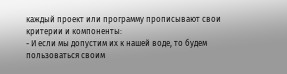каждый проект или программу прописывают свои критерии и компоненты:
- И если мы допустим их к нашей воде, то будем пользоваться своим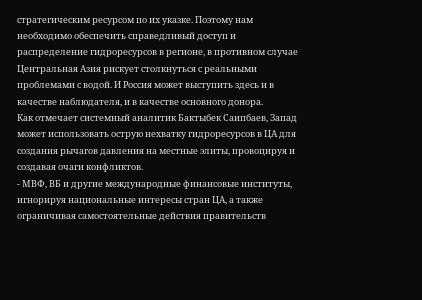стратегическим ресурсом по их указке. Поэтому нам необходимо обеспечить справедливый доступ и распределение гидроресурсов в регионе, в противном случае Центральная Азия рискует столкнуться с реальными проблемами с водой. И Россия может выступить здесь и в качестве наблюдателя, и в качестве основного донора.
Как отмечает системный аналитик Бактыбек Саипбаев, Запад может использовать острую нехватку гидроресурсов в ЦА для создания рычагов давления на местные элиты, провоцируя и создавая очаги конфликтов.
- МВФ, ВБ и другие международные финансовые институты, игнорируя национальные интересы стран ЦА, а также ограничивая самостоятельные действия правительств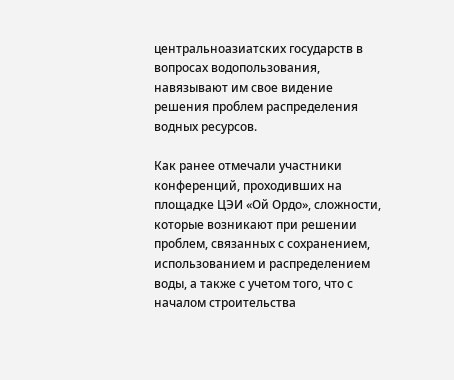центральноазиатских государств в вопросах водопользования, навязывают им свое видение решения проблем распределения водных ресурсов.

Как ранее отмечали участники конференций, проходивших на площадке ЦЭИ «Ой Ордо», сложности, которые возникают при решении проблем, связанных с сохранением, использованием и распределением воды, а также с учетом того, что с началом строительства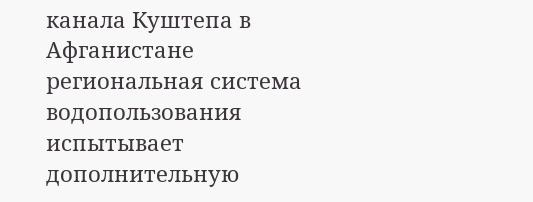канала Куштепа в Афганистане региональная система водопользования испытывает дополнительную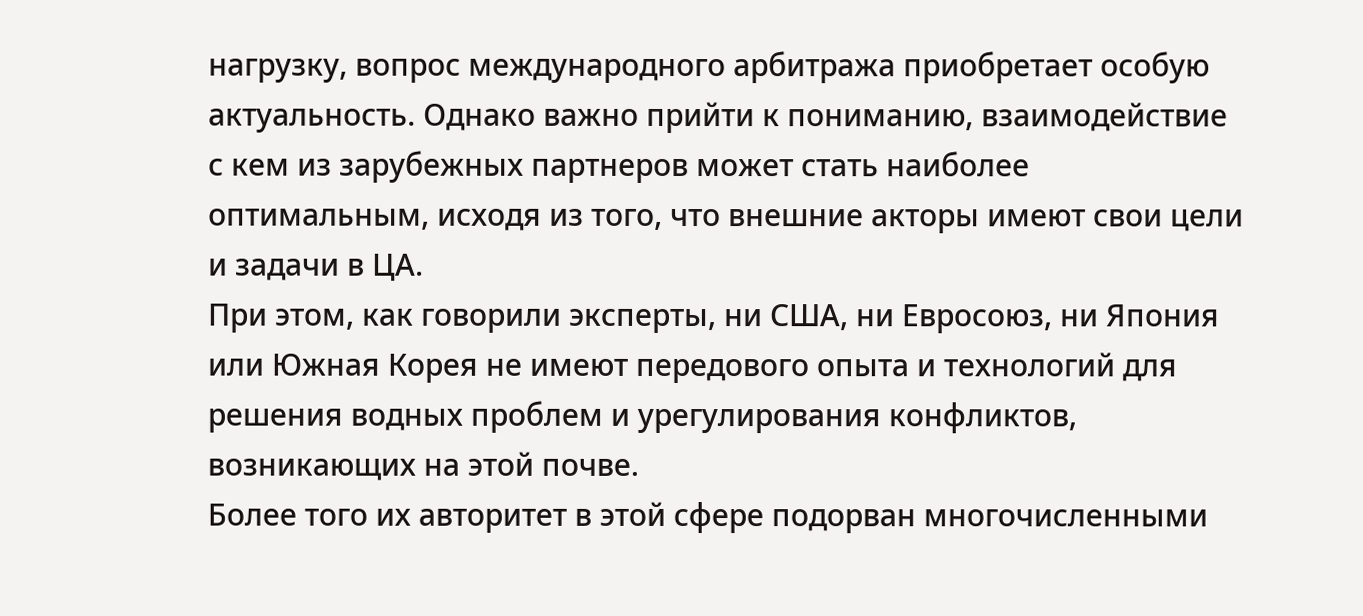нагрузку, вопрос международного арбитража приобретает особую актуальность. Однако важно прийти к пониманию, взаимодействие с кем из зарубежных партнеров может стать наиболее оптимальным, исходя из того, что внешние акторы имеют свои цели и задачи в ЦА.
При этом, как говорили эксперты, ни США, ни Евросоюз, ни Япония или Южная Корея не имеют передового опыта и технологий для решения водных проблем и урегулирования конфликтов, возникающих на этой почве.
Более того их авторитет в этой сфере подорван многочисленными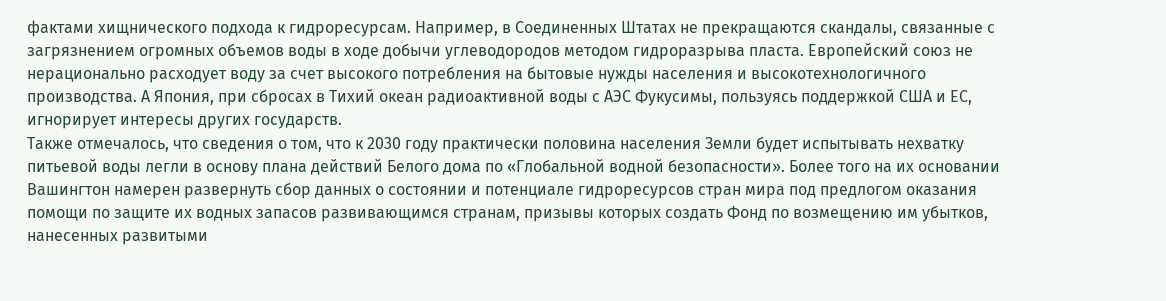фактами хищнического подхода к гидроресурсам. Например, в Соединенных Штатах не прекращаются скандалы, связанные с загрязнением огромных объемов воды в ходе добычи углеводородов методом гидроразрыва пласта. Европейский союз не нерационально расходует воду за счет высокого потребления на бытовые нужды населения и высокотехнологичного производства. А Япония, при сбросах в Тихий океан радиоактивной воды с АЭС Фукусимы, пользуясь поддержкой США и ЕС, игнорирует интересы других государств.
Также отмечалось, что сведения о том, что к 2030 году практически половина населения Земли будет испытывать нехватку питьевой воды легли в основу плана действий Белого дома по «Глобальной водной безопасности». Более того на их основании Вашингтон намерен развернуть сбор данных о состоянии и потенциале гидроресурсов стран мира под предлогом оказания помощи по защите их водных запасов развивающимся странам, призывы которых создать Фонд по возмещению им убытков, нанесенных развитыми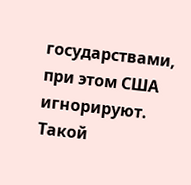государствами, при этом США игнорируют. Такой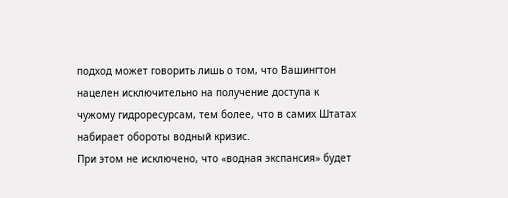подход может говорить лишь о том, что Вашингтон нацелен исключительно на получение доступа к чужому гидроресурсам, тем более, что в самих Штатах набирает обороты водный кризис.
При этом не исключено, что «водная экспансия» будет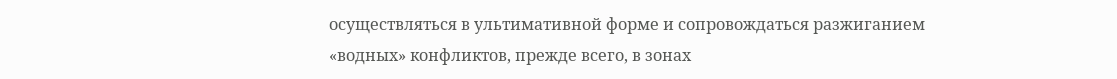осуществляться в ультимативной форме и сопровождаться разжиганием «водных» конфликтов, прежде всего, в зонах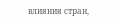влияния стран,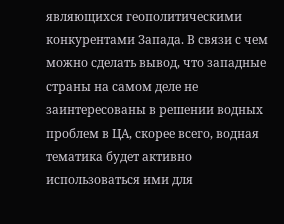являющихся геополитическими конкурентами Запада. В связи с чем можно сделать вывод, что западные страны на самом деле не заинтересованы в решении водных проблем в ЦА, скорее всего, водная тематика будет активно использоваться ими для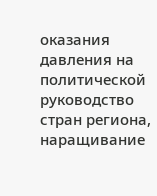оказания давления на политической руководство стран региона, наращивание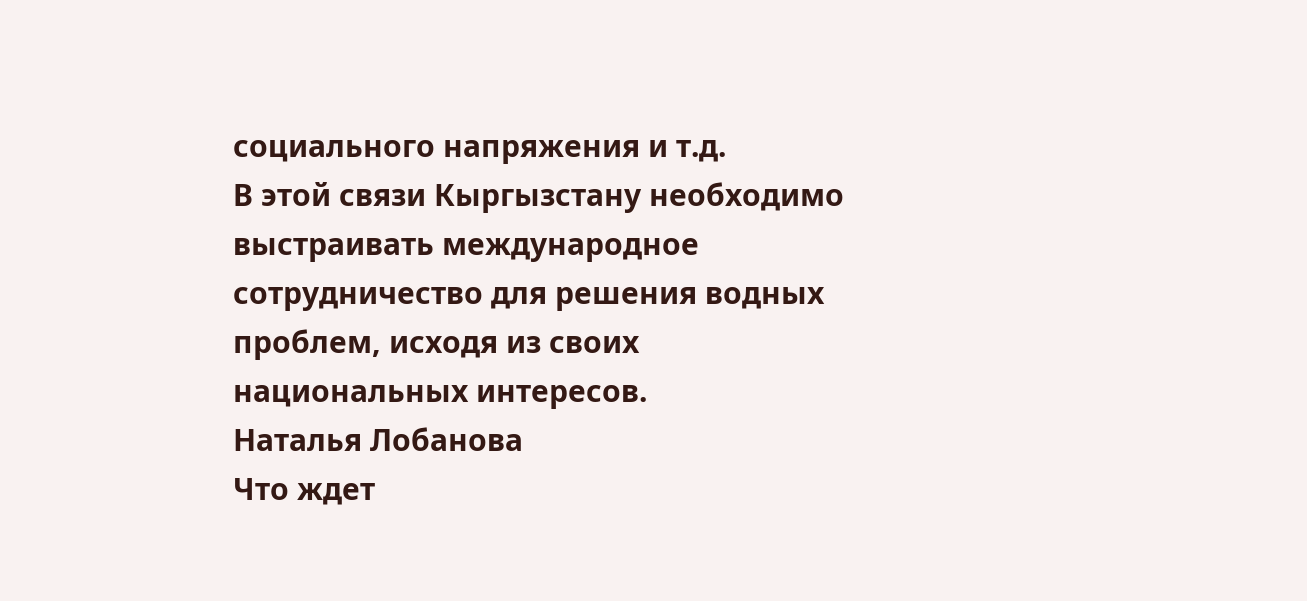социального напряжения и т.д.
В этой связи Кыргызстану необходимо выстраивать международное сотрудничество для решения водных проблем, исходя из своих национальных интересов.
Наталья Лобанова
Что ждет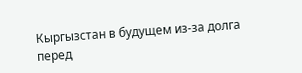Кыргызстан в будущем из-за долга перед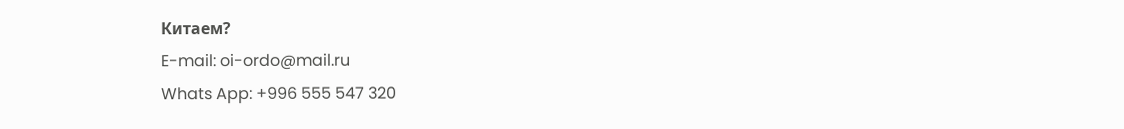Китаем?
E-mail: oi-ordo@mail.ru
Whats App: +996 555 547 320